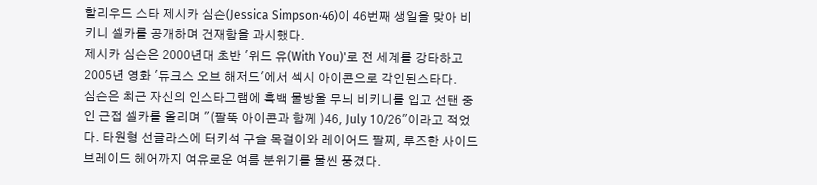할리우드 스타 제시카 심슨(Jessica Simpson·46)이 46번째 생일을 맞아 비키니 셀카를 공개하며 건재함을 과시했다.
제시카 심슨은 2000년대 초반 '위드 유(With You)'로 전 세계를 강타하고 2005년 영화 '듀크스 오브 해저드'에서 섹시 아이콘으로 각인된스타다.
심슨은 최근 자신의 인스타그램에 흑백 물방울 무늬 비키니를 입고 선탠 중인 근접 셀카를 올리며 "(팔뚝 아이콘과 함께 )46, July 10/26"이라고 적었다. 타원형 선글라스에 터키석 구슬 목걸이와 레이어드 팔찌, 루즈한 사이드 브레이드 헤어까지 여유로운 여름 분위기를 물씬 풍겼다.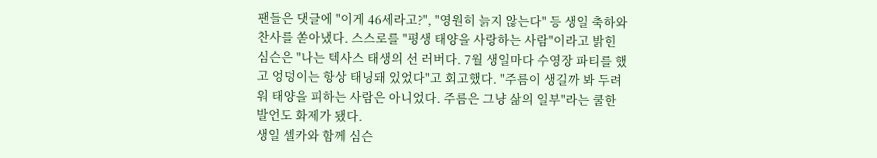팬들은 댓글에 "이게 46세라고?", "영원히 늙지 않는다" 등 생일 축하와 찬사를 쏟아냈다. 스스로를 "평생 태양을 사랑하는 사람"이라고 밝힌 심슨은 "나는 텍사스 태생의 선 러버다. 7월 생일마다 수영장 파티를 했고 엉덩이는 항상 태닝돼 있었다"고 회고했다. "주름이 생길까 봐 두려워 태양을 피하는 사람은 아니었다. 주름은 그냥 삶의 일부"라는 쿨한 발언도 화제가 됐다.
생일 셀카와 함께 심슨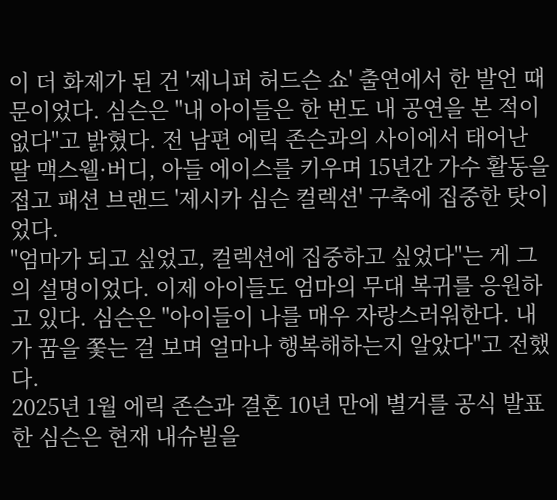이 더 화제가 된 건 '제니퍼 허드슨 쇼' 출연에서 한 발언 때문이었다. 심슨은 "내 아이들은 한 번도 내 공연을 본 적이 없다"고 밝혔다. 전 남편 에릭 존슨과의 사이에서 태어난 딸 맥스웰·버디, 아들 에이스를 키우며 15년간 가수 활동을 접고 패션 브랜드 '제시카 심슨 컬렉션' 구축에 집중한 탓이었다.
"엄마가 되고 싶었고, 컬렉션에 집중하고 싶었다"는 게 그의 설명이었다. 이제 아이들도 엄마의 무대 복귀를 응원하고 있다. 심슨은 "아이들이 나를 매우 자랑스러워한다. 내가 꿈을 쫓는 걸 보며 얼마나 행복해하는지 알았다"고 전했다.
2025년 1월 에릭 존슨과 결혼 10년 만에 별거를 공식 발표한 심슨은 현재 내슈빌을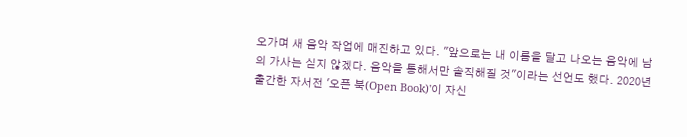오가며 새 음악 작업에 매진하고 있다. "앞으로는 내 이름을 달고 나오는 음악에 남의 가사는 싣지 않겠다. 음악을 통해서만 솔직해질 것"이라는 선언도 했다. 2020년 출간한 자서전 '오픈 북(Open Book)'이 자신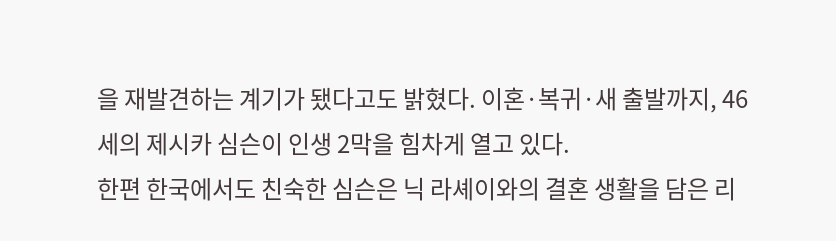을 재발견하는 계기가 됐다고도 밝혔다. 이혼·복귀·새 출발까지, 46세의 제시카 심슨이 인생 2막을 힘차게 열고 있다.
한편 한국에서도 친숙한 심슨은 닉 라셰이와의 결혼 생활을 담은 리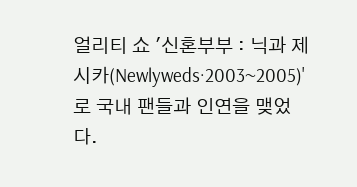얼리티 쇼 '신혼부부 : 닉과 제시카(Newlyweds·2003~2005)'로 국내 팬들과 인연을 맺었다.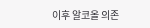이후 알코올 의존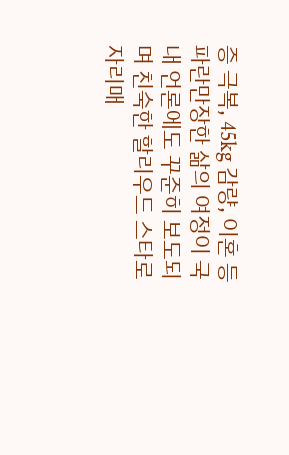증 극복, 45kg 감량, 이혼 등 파란만장한 삶의 여정이 국내 언론에도 꾸준히 보도되며 친숙한 할리우드 스타로 자리매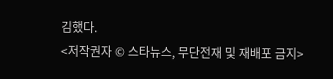김했다.
<저작권자 © 스타뉴스, 무단전재 및 재배포 금지>